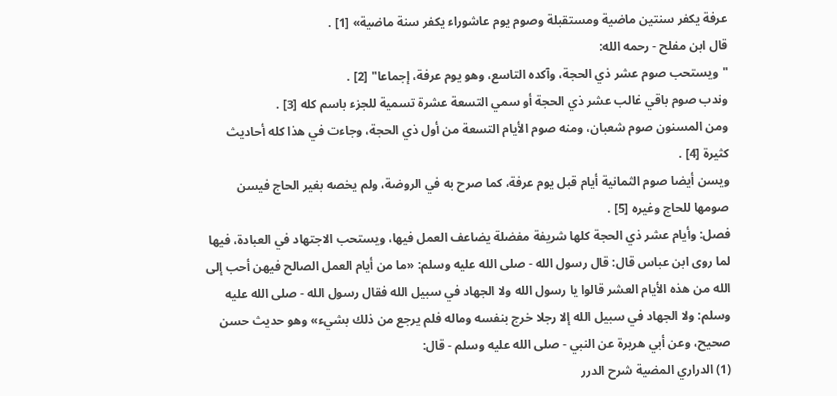عرفة يكفر سنتين ماضية ومستقبلة وصوم يوم عاشوراء يكفر سنة ماضية» [1] .
قال ابن مفلح - رحمه الله:
"ويستحب صوم عشر ذي الحجة، وآكده التاسع، وهو يوم عرفة، إجماعا" [2] .
وندب صوم باقي غالب عشر ذي الحجة أو سمي التسعة عشرة تسمية للجزء باسم كله [3] .
ومن المسنون صوم شعبان، ومنه صوم الأيام التسعة من أول ذي الحجة، وجاءت في هذا كله أحاديث كثيرة [4] .
ويسن أيضا صوم الثمانية أيام قبل يوم عرفة، كما صرح به في الروضة، ولم يخصه بغير الحاج فيسن صومها للحاج وغيره [5] .
فصل: وأيام عشر ذي الحجة كلها شريفة مفضلة يضاعف العمل فيها، ويستحب الاجتهاد في العبادة، فيها لما روى ابن عباس قال: قال رسول الله - صلى الله عليه وسلم: «ما من أيام العمل الصالح فيهن أحب إلى الله من هذه الأيام العشر قالوا يا رسول الله ولا الجهاد في سبيل الله فقال رسول الله - صلى الله عليه وسلم: ولا الجهاد في سبيل الله إلا رجلا خرج بنفسه وماله فلم يرجع من ذلك بشيء» وهو حديث حسن صحيح، وعن أبي هريرة عن النبي - صلى الله عليه وسلم - قال:
(1) الدراري المضية شرح الدرر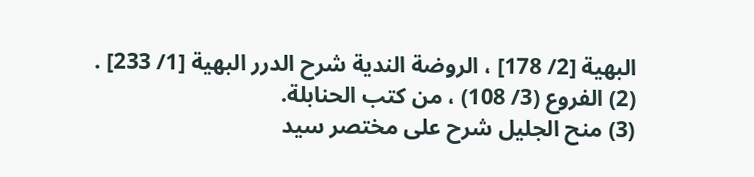البهية [2/ 178] ، الروضة الندية شرح الدرر البهية [1/ 233] .
(2) الفروع (3/ 108) ، من كتب الحنابلة.
(3) منح الجليل شرح على مختصر سيد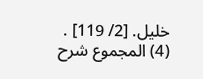خليل. [2/ 119] .
(4) المجموع شرح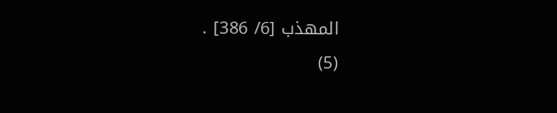المهذب [6/ 386] .
(5)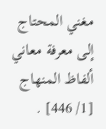مغني المحتاج إلى معرفة معاني ألفاظ المنهاج [1/ 446] .